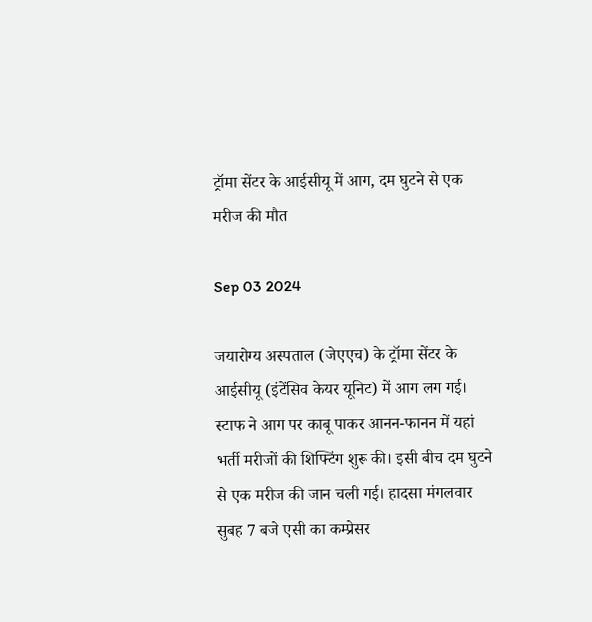ट्रॉमा सेंटर के आईसीयू में आग, दम घुटने से एक मरीज की मौत

Sep 03 2024

जयारोग्य अस्पताल (जेएएच) के ट्रॉमा सेंटर के आईसीयू (इंटेंसिव केयर यूनिट) में आग लग गई। स्टाफ ने आग पर काबू पाकर आनन-फानन में यहां भर्ती मरीजों की शिफ्टिंग शुरू की। इसी बीच दम घुटने से एक मरीज की जान चली गई। हादसा मंगलवार सुबह 7 बजे एसी का कम्प्रेसर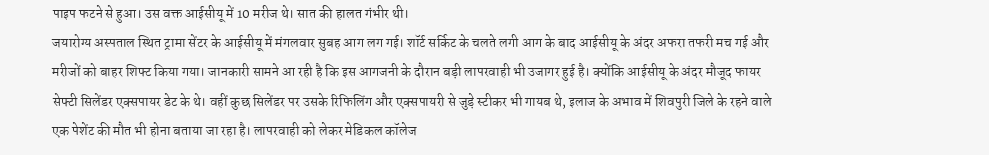पाइप फटने से हुआ। उस वक्त आईसीयू में 10 मरीज थे। सात की हालत गंभीर थी।
जयारोग्य अस्पताल स्थित ट्रामा सेंटर के आईसीयू में मंगलवार सुबह आग लग गई। शॉर्ट सर्किट के चलते लगी आग के बाद आईसीयू के अंदर अफरा तफरी मच गई और मरीजों को बाहर शिफ्ट किया गया। जानकारी सामने आ रही है कि इस आगजनी के दौरान बड़ी लापरवाही भी उजागर हुई है। क्योंकि आईसीयू के अंदर मौजूद फायर सेफ्टी सिलेंडर एक्सपायर डेट के थे। वहीं कुछ सिलेंडर पर उसके रिफिलिंग और एक्सपायरी से जुड़े स्टीकर भी गायब थे, इलाज के अभाव में शिवपुरी जिले के रहने वाले एक पेशेंट की मौत भी होना बताया जा रहा है। लापरवाही को लेकर मेडिकल कॉलेज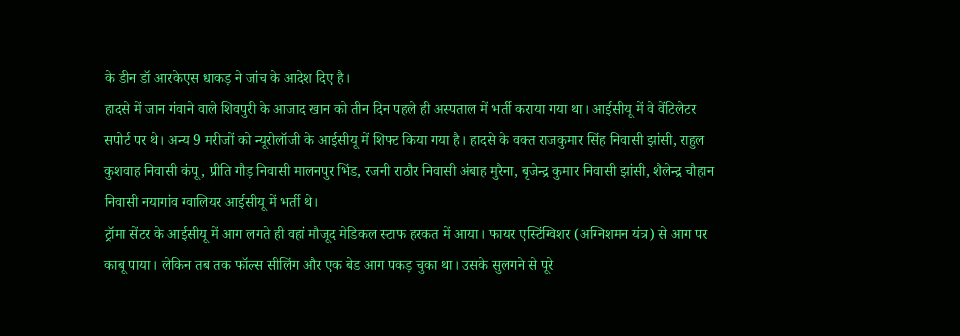के डीन डॉ आरकेएस धाकड़ ने जांच के आदेश दिए है।
हादसे में जान गंवाने वाले शिवपुरी के आजाद खान को तीन दिन पहले ही अस्पताल में भर्ती कराया गया था। आईसीयू में वे वेंटिलेटर सपोर्ट पर थे। अन्य 9 मरीजों को न्यूरोलॉजी के आईसीयू में शिफ्ट किया गया है। हादसे के वक्त राजकुमार सिंह निवासी झांसी, राहुल कुशवाह निवासी कंपू, प्रीति गौड़ निवासी मालनपुर भिंड, रजनी राठौर निवासी अंबाह मुरैना, बृजेन्द्र कुमार निवासी झांसी, शैलेन्द्र चौहान निवासी नयागांव ग्वालियर आईसीयू में भर्ती थे।
ट्रॉमा सेंटर के आईसीयू में आग लगते ही वहां मौजूद मेडिकल स्टाफ हरकत में आया। फायर एस्टिंग्विशर (अग्निशमन यंत्र) से आग पर काबू पाया। लेकिन तब तक फॉल्स सीलिंग और एक बेड आग पकड़ चुका था। उसके सुलगने से पूरे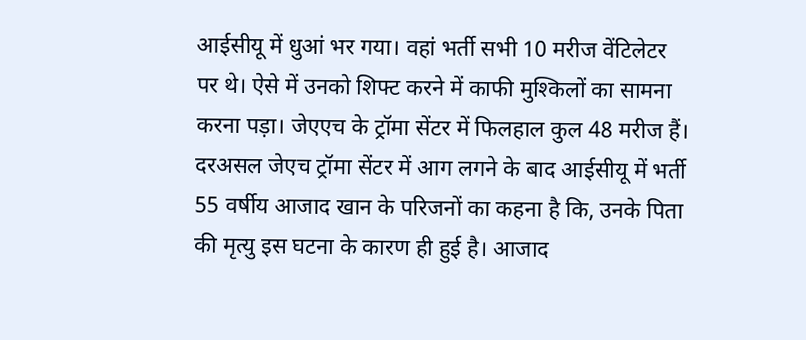आईसीयू में धुआं भर गया। वहां भर्ती सभी 10 मरीज वेंटिलेटर पर थे। ऐसे में उनको शिफ्ट करने में काफी मुश्किलों का सामना करना पड़ा। जेएएच के ट्रॉमा सेंटर में फिलहाल कुल 48 मरीज हैं।
दरअसल जेएच ट्रॉमा सेंटर में आग लगने के बाद आईसीयू में भर्ती 55 वर्षीय आजाद खान के परिजनों का कहना है कि, उनके पिता की मृत्यु इस घटना के कारण ही हुई है। आजाद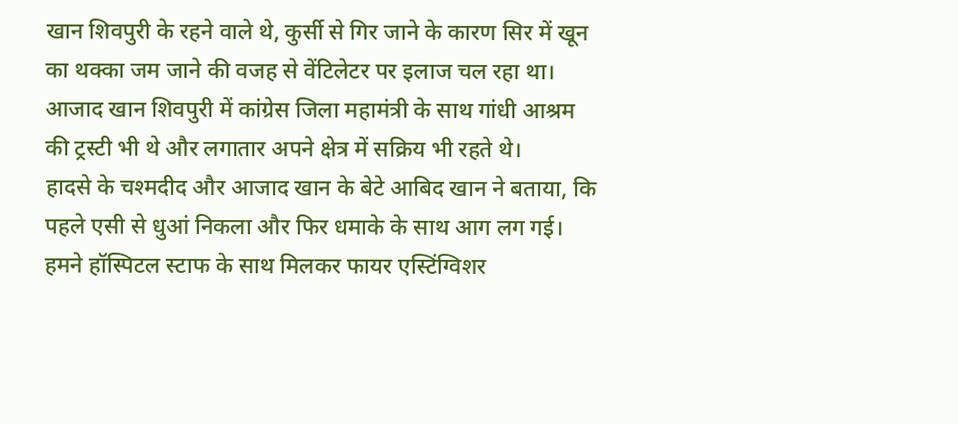खान शिवपुरी के रहने वाले थे, कुर्सी से गिर जाने के कारण सिर में खून का थक्का जम जाने की वजह से वेंटिलेटर पर इलाज चल रहा था। आजाद खान शिवपुरी में कांग्रेस जिला महामंत्री के साथ गांधी आश्रम की ट्रस्टी भी थे और लगातार अपने क्षेत्र में सक्रिय भी रहते थे।
हादसे के चश्मदीद और आजाद खान के बेटे आबिद खान ने बताया, कि पहले एसी से धुआं निकला और फिर धमाके के साथ आग लग गई। हमने हॉस्पिटल स्टाफ के साथ मिलकर फायर एस्टिंग्विशर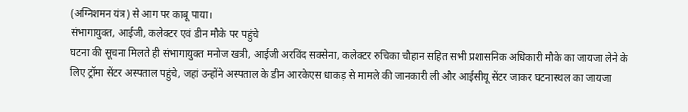(अग्निशमन यंत्र) से आग पर काबू पाया।
संभागायुक्त, आईजी, कलेक्टर एवं डीन मौके पर पहुंचे
घटना की सूचना मिलते ही संभागायुक्त मनोज खत्री, आईजी अरविंद सक्सेना, कलेक्टर रुचिका चौहान सहित सभी प्रशासनिक अधिकारी मौके का जायजा लेने के लिए ट्रॉमा सेंटर अस्पताल पहुंचे, जहां उन्होंने अस्पताल के डीन आरकेएस धाकड़ से मामले की जानकारी ली और आईसीयू सेंटर जाकर घटनास्थल का जायजा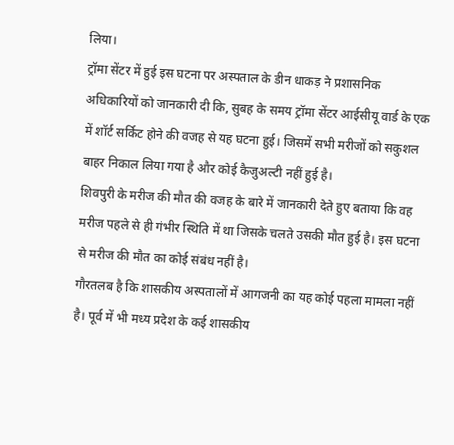लिया।
ट्रॉमा सेंटर में हुई इस घटना पर अस्पताल के डीन धाकड़ ने प्रशासनिक अधिकारियों को जानकारी दी कि, सुबह के समय ट्रॉमा सेंटर आईसीयू वार्ड के एक में शॉर्ट सर्किट होने की वजह से यह घटना हुई। जिसमें सभी मरीजों को सकुशल बाहर निकाल लिया गया है और कोई कैजुअल्टी नहीं हुई है।
शिवपुरी के मरीज की मौत की वजह के बारे में जानकारी देते हुए बताया कि वह मरीज पहले से ही गंभीर स्थिति में था जिसके चलते उसकी मौत हुई है। इस घटना से मरीज की मौत का कोई संबंध नहीं है।
गौरतलब है कि शासकीय अस्पतालों में आगजनी का यह कोई पहला मामला नहीं है। पूर्व में भी मध्य प्रदेश के कई शासकीय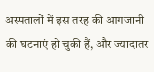अस्पतालों में इस तरह की आगजानी की घटनाएं हो चुकी हैं, और ज्यादातर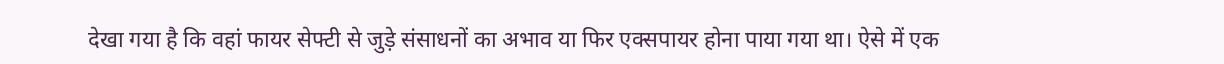देखा गया है कि वहां फायर सेफ्टी से जुड़े संसाधनों का अभाव या फिर एक्सपायर होना पाया गया था। ऐसे में एक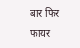बार फिर फायर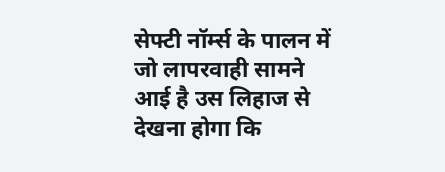सेफ्टी नॉर्म्स के पालन में जो लापरवाही सामने आई है उस लिहाज से देखना होगा कि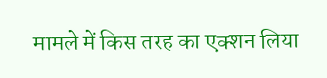मामले में किस तरह का एक्शन लिया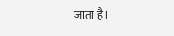जाता है।